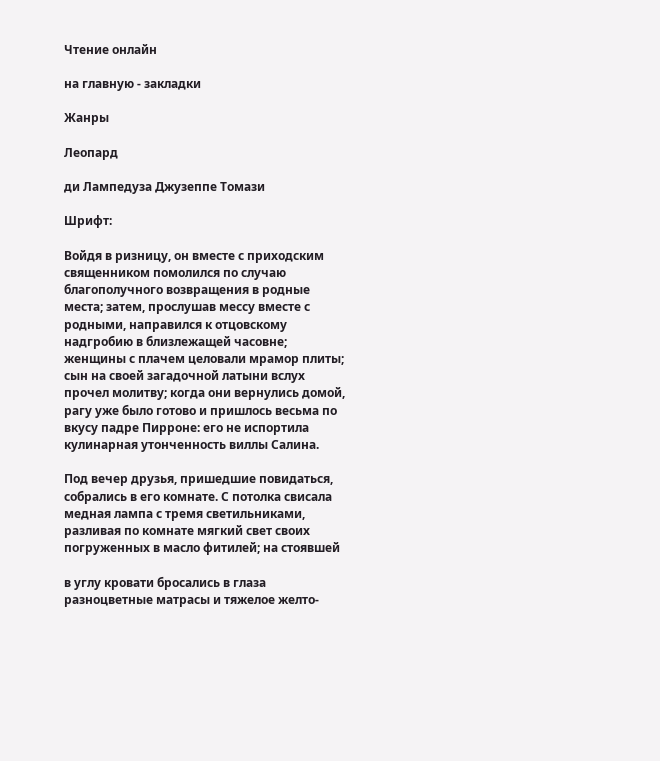Чтение онлайн

на главную - закладки

Жанры

Леопард

ди Лампедуза Джузеппе Томази

Шрифт:

Войдя в ризницу, он вместе с приходским священником помолился по случаю благополучного возвращения в родные места; затем, прослушав мессу вместе с родными, направился к отцовскому надгробию в близлежащей часовне; женщины с плачем целовали мрамор плиты; сын на своей загадочной латыни вслух прочел молитву; когда они вернулись домой, рагу уже было готово и пришлось весьма по вкусу падре Пирроне: его не испортила кулинарная утонченность виллы Салина.

Под вечер друзья, пришедшие повидаться, собрались в его комнате. С потолка свисала медная лампа с тремя светильниками, разливая по комнате мягкий свет своих погруженных в масло фитилей; на стоявшей

в углу кровати бросались в глаза разноцветные матрасы и тяжелое желто-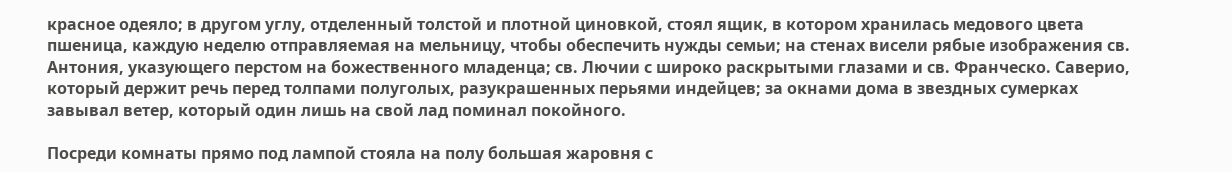красное одеяло; в другом углу, отделенный толстой и плотной циновкой, стоял ящик, в котором хранилась медового цвета пшеница, каждую неделю отправляемая на мельницу, чтобы обеспечить нужды семьи; на стенах висели рябые изображения св. Антония, указующего перстом на божественного младенца; св. Лючии с широко раскрытыми глазами и св. Франческо. Саверио, который держит речь перед толпами полуголых, разукрашенных перьями индейцев; за окнами дома в звездных сумерках завывал ветер, который один лишь на свой лад поминал покойного.

Посреди комнаты прямо под лампой стояла на полу большая жаровня с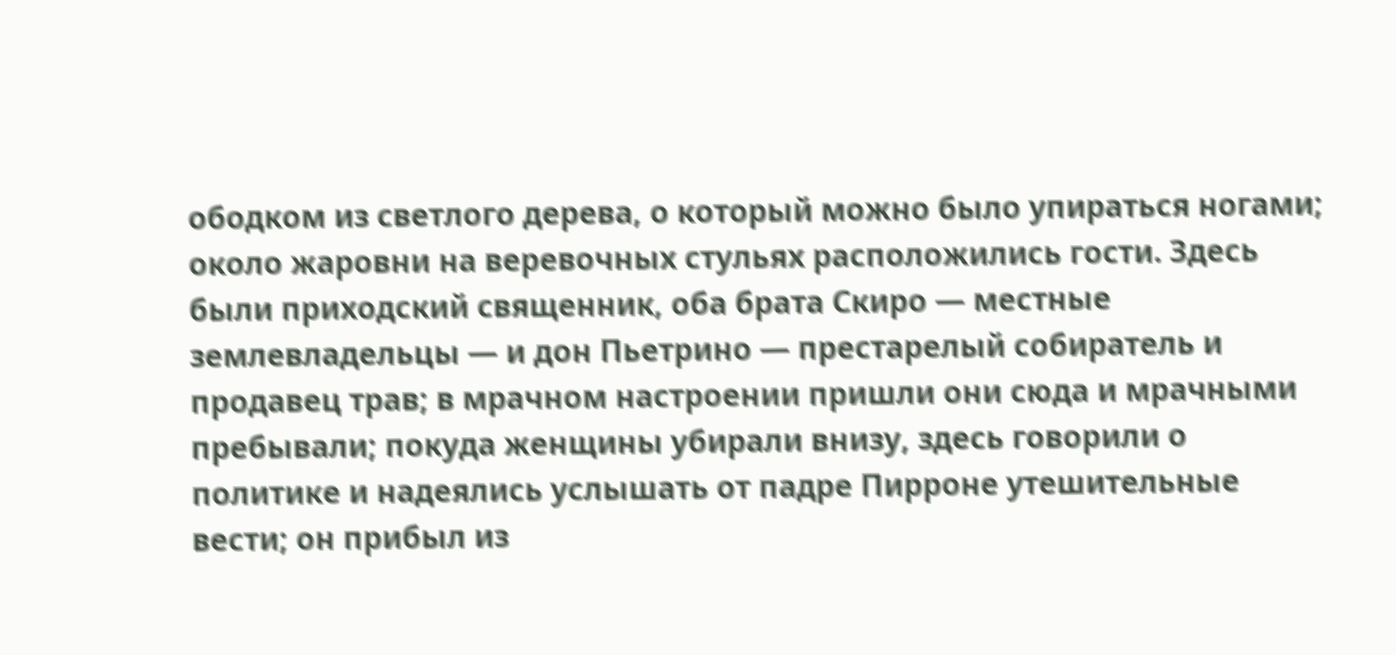ободком из светлого дерева, о который можно было упираться ногами; около жаровни на веревочных стульях расположились гости. Здесь были приходский священник, оба брата Скиро — местные землевладельцы — и дон Пьетрино — престарелый собиратель и продавец трав; в мрачном настроении пришли они сюда и мрачными пребывали; покуда женщины убирали внизу, здесь говорили о политике и надеялись услышать от падре Пирроне утешительные вести; он прибыл из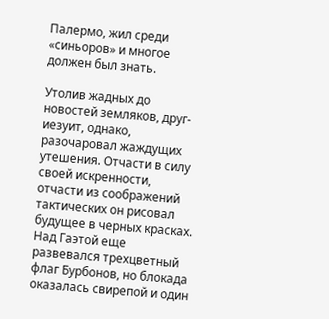Палермо, жил среди «синьоров» и многое должен был знать.

Утолив жадных до новостей земляков, друг-иезуит, однако, разочаровал жаждущих утешения. Отчасти в силу своей искренности, отчасти из соображений тактических он рисовал будущее в черных красках. Над Гаэтой еще развевался трехцветный флаг Бурбонов, но блокада оказалась свирепой и один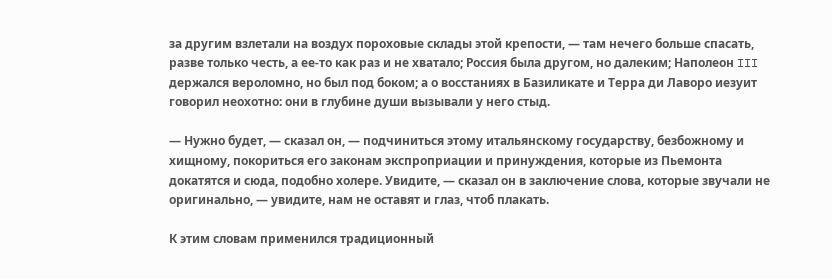за другим взлетали на воздух пороховые склады этой крепости, — там нечего больше спасать, разве только честь, а ее-то как раз и не хватало; Россия была другом, но далеким; Наполеон III держался вероломно, но был под боком; а о восстаниях в Базиликате и Терра ди Лаворо иезуит говорил неохотно: они в глубине души вызывали у него стыд.

— Нужно будет, — сказал он, — подчиниться этому итальянскому государству, безбожному и хищному, покориться его законам экспроприации и принуждения, которые из Пьемонта докатятся и сюда, подобно холере. Увидите, — сказал он в заключение слова, которые звучали не оригинально, — увидите, нам не оставят и глаз, чтоб плакать.

К этим словам применился традиционный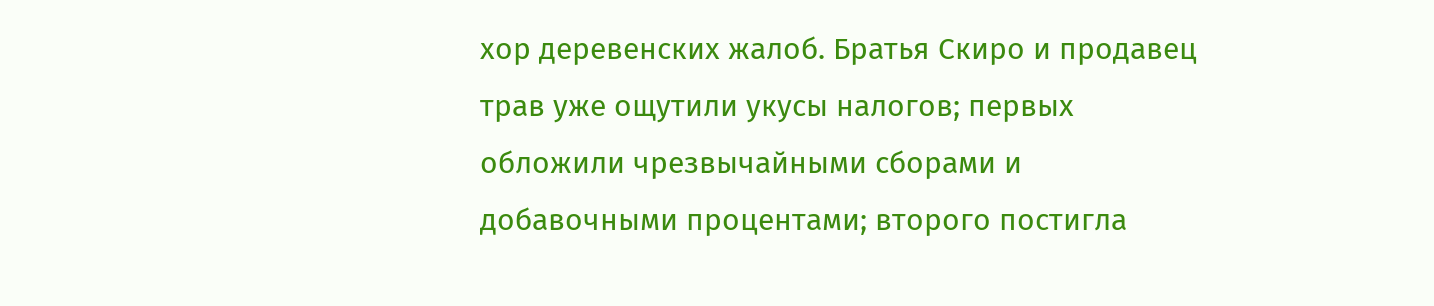хор деревенских жалоб. Братья Скиро и продавец трав уже ощутили укусы налогов; первых обложили чрезвычайными сборами и добавочными процентами; второго постигла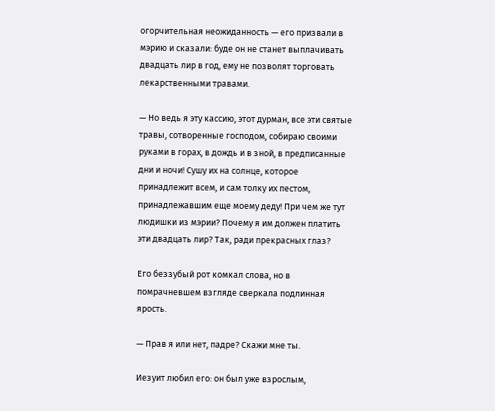огорчительная неожиданность — его призвали в мэрию и сказали: буде он не станет выплачивать двадцать лир в год, ему не позволят торговать лекарственными травами.

— Но ведь я эту кассию, этот дурман, все эти святые травы, сотворенные господом, собираю своими руками в горах, в дождь и в зной, в предписанные дни и ночи! Сушу их на солнце, которое принадлежит всем, и сам толку их пестом, принадлежавшим еще моему деду! При чем же тут людишки из мэрии? Почему я им должен платить эти двадцать лир? Так, ради прекрасных глаз?

Его беззубый рот комкал слова, но в помрачневшем взгляде сверкала подлинная ярость.

— Прав я или нет, падре? Скажи мне ты.

Иезуит любил его: он был уже взрослым,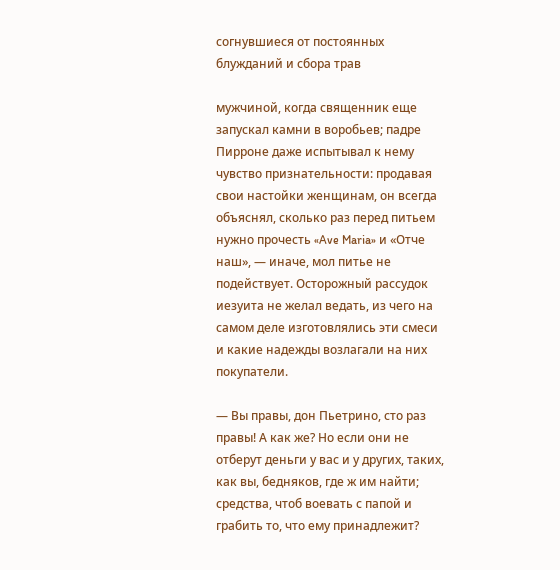согнувшиеся от постоянных блужданий и сбора трав

мужчиной, когда священник еще запускал камни в воробьев; падре Пирроне даже испытывал к нему чувство признательности: продавая свои настойки женщинам, он всегда объяснял, сколько раз перед питьем нужно прочесть «Ave Maria» и «Отче наш», — иначе, мол питье не подействует. Осторожный рассудок иезуита не желал ведать, из чего на самом деле изготовлялись эти смеси и какие надежды возлагали на них покупатели.

— Вы правы, дон Пьетрино, сто раз правы! А как же? Но если они не отберут деньги у вас и у других, таких, как вы, бедняков, где ж им найти; средства, чтоб воевать с папой и грабить то, что ему принадлежит?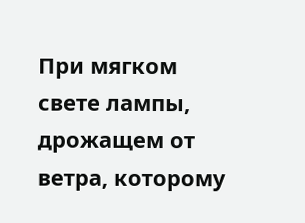При мягком свете лампы, дрожащем от ветра, которому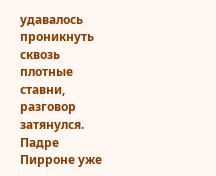удавалось проникнуть сквозь плотные ставни, разговор затянулся. Падре Пирроне уже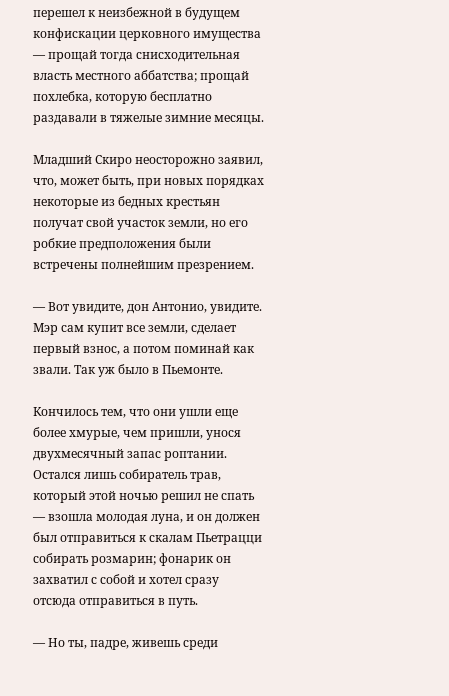перешел к неизбежной в будущем конфискации церковного имущества — прощай тогда снисходительная власть местного аббатства; прощай похлебка, которую бесплатно раздавали в тяжелые зимние месяцы.

Младший Скиро неосторожно заявил, что, может быть, при новых порядках некоторые из бедных крестьян получат свой участок земли, но его робкие предположения были встречены полнейшим презрением.

— Вот увидите, дон Антонио, увидите. Мэр сам купит все земли, сделает первый взнос, а потом поминай как звали. Так уж было в Пьемонте.

Кончилось тем, что они ушли еще более хмурые, чем пришли, унося двухмесячный запас роптании. Остался лишь собиратель трав, который этой ночью решил не спать — взошла молодая луна, и он должен был отправиться к скалам Пьетрацци собирать розмарин; фонарик он захватил с собой и хотел сразу отсюда отправиться в путь.

— Но ты, падре, живешь среди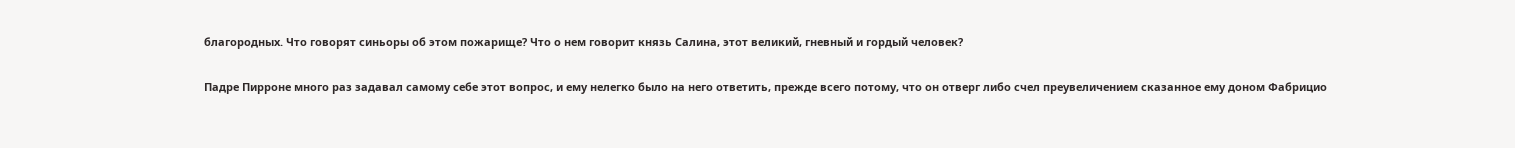благородных. Что говорят синьоры об этом пожарище? Что о нем говорит князь Салина, этот великий, гневный и гордый человек?

Падре Пирроне много раз задавал самому себе этот вопрос, и ему нелегко было на него ответить, прежде всего потому, что он отверг либо счел преувеличением сказанное ему доном Фабрицио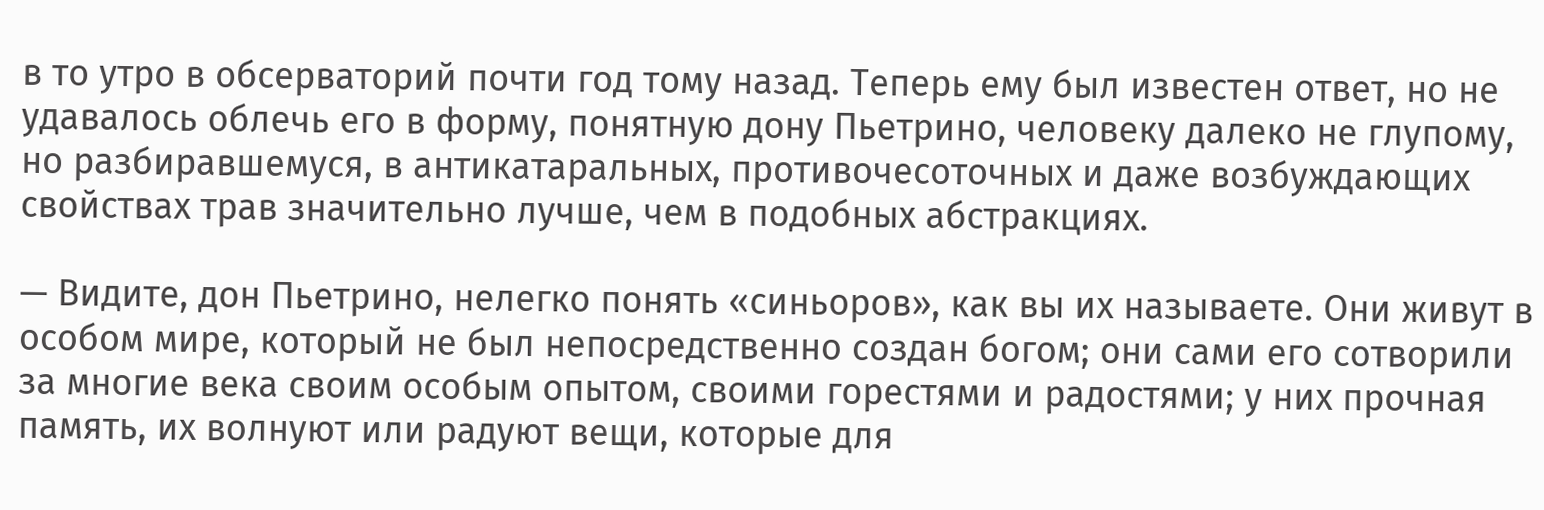в то утро в обсерваторий почти год тому назад. Теперь ему был известен ответ, но не удавалось облечь его в форму, понятную дону Пьетрино, человеку далеко не глупому, но разбиравшемуся, в антикатаральных, противочесоточных и даже возбуждающих свойствах трав значительно лучше, чем в подобных абстракциях.

— Видите, дон Пьетрино, нелегко понять «синьоров», как вы их называете. Они живут в особом мире, который не был непосредственно создан богом; они сами его сотворили за многие века своим особым опытом, своими горестями и радостями; у них прочная память, их волнуют или радуют вещи, которые для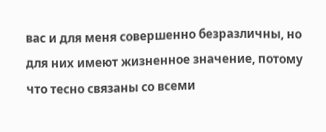вас и для меня совершенно безразличны, но для них имеют жизненное значение, потому что тесно связаны со всеми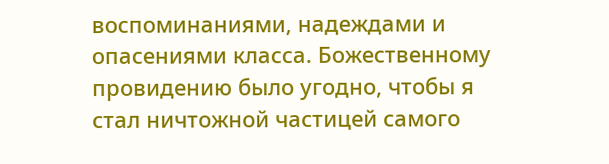воспоминаниями, надеждами и опасениями класса. Божественному провидению было угодно, чтобы я стал ничтожной частицей самого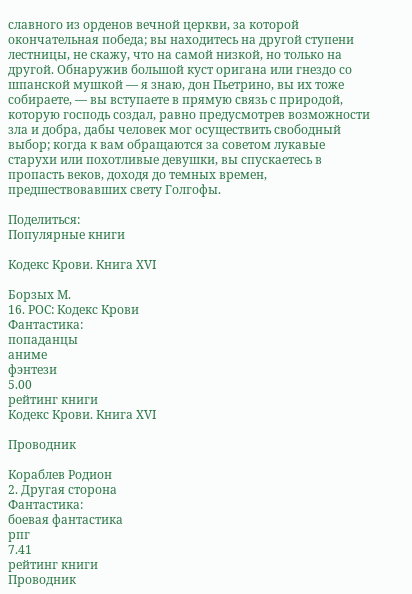славного из орденов вечной церкви, за которой окончательная победа; вы находитесь на другой ступени лестницы, не скажу, что на самой низкой, но только на другой. Обнаружив большой куст оригана или гнездо со шпанской мушкой — я знаю, дон Пьетрино, вы их тоже собираете, — вы вступаете в прямую связь с природой, которую господь создал, равно предусмотрев возможности зла и добра, дабы человек мог осуществить свободный выбор; когда к вам обращаются за советом лукавые старухи или похотливые девушки, вы спускаетесь в пропасть веков, доходя до темных времен, предшествовавших свету Голгофы.

Поделиться:
Популярные книги

Кодекс Крови. Книга ХVI

Борзых М.
16. РОС: Кодекс Крови
Фантастика:
попаданцы
аниме
фэнтези
5.00
рейтинг книги
Кодекс Крови. Книга ХVI

Проводник

Кораблев Родион
2. Другая сторона
Фантастика:
боевая фантастика
рпг
7.41
рейтинг книги
Проводник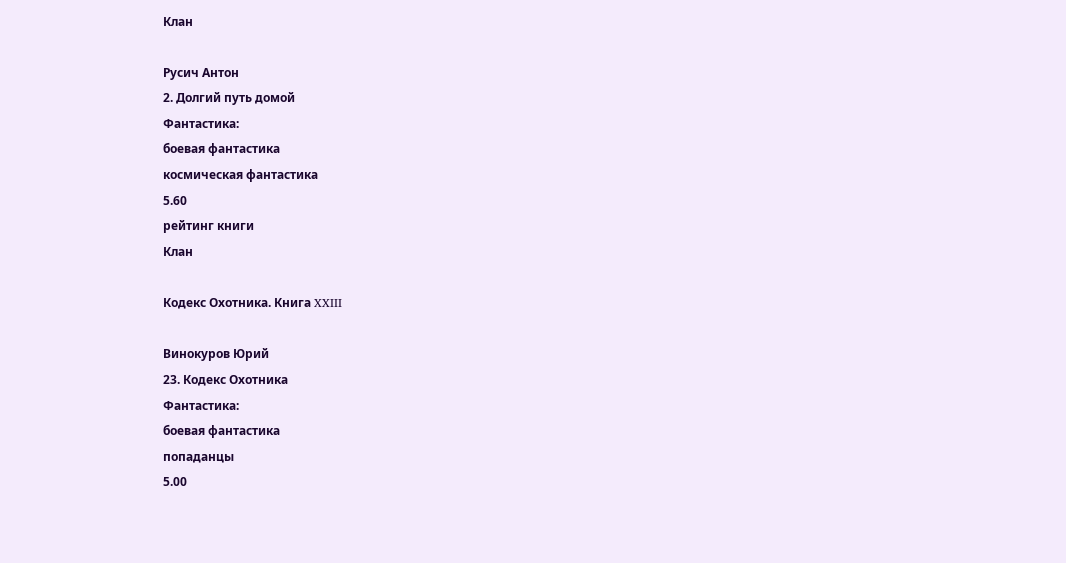Клан

Русич Антон
2. Долгий путь домой
Фантастика:
боевая фантастика
космическая фантастика
5.60
рейтинг книги
Клан

Кодекс Охотника. Книга XXIII

Винокуров Юрий
23. Кодекс Охотника
Фантастика:
боевая фантастика
попаданцы
5.00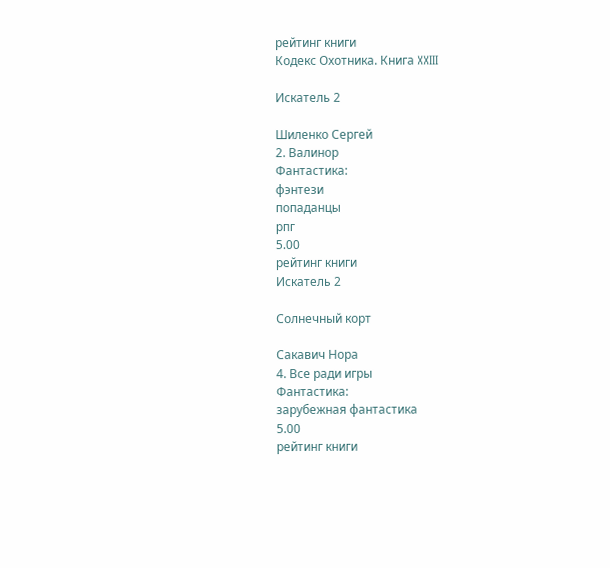рейтинг книги
Кодекс Охотника. Книга XXIII

Искатель 2

Шиленко Сергей
2. Валинор
Фантастика:
фэнтези
попаданцы
рпг
5.00
рейтинг книги
Искатель 2

Солнечный корт

Сакавич Нора
4. Все ради игры
Фантастика:
зарубежная фантастика
5.00
рейтинг книги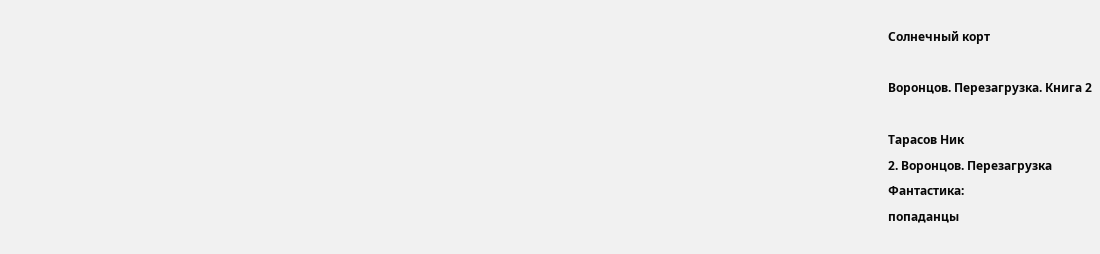Солнечный корт

Воронцов. Перезагрузка. Книга 2

Тарасов Ник
2. Воронцов. Перезагрузка
Фантастика:
попаданцы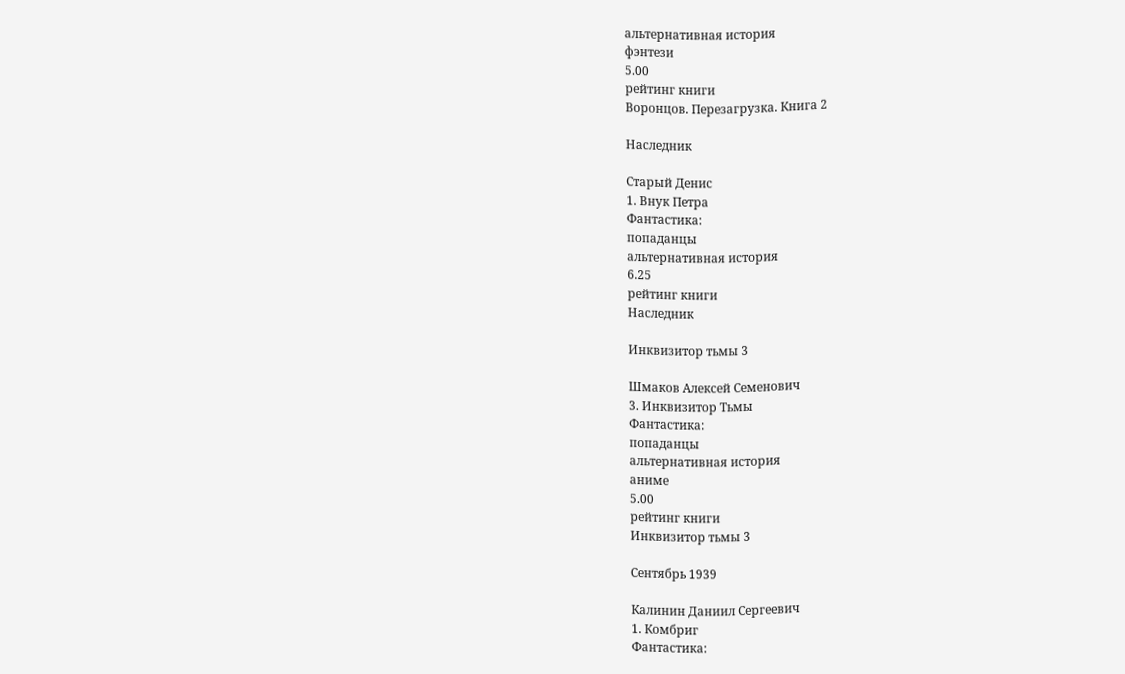альтернативная история
фэнтези
5.00
рейтинг книги
Воронцов. Перезагрузка. Книга 2

Наследник

Старый Денис
1. Внук Петра
Фантастика:
попаданцы
альтернативная история
6.25
рейтинг книги
Наследник

Инквизитор тьмы 3

Шмаков Алексей Семенович
3. Инквизитор Тьмы
Фантастика:
попаданцы
альтернативная история
аниме
5.00
рейтинг книги
Инквизитор тьмы 3

Сентябрь 1939

Калинин Даниил Сергеевич
1. Комбриг
Фантастика: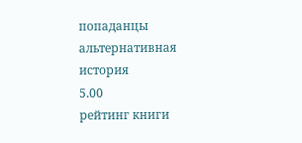попаданцы
альтернативная история
5.00
рейтинг книги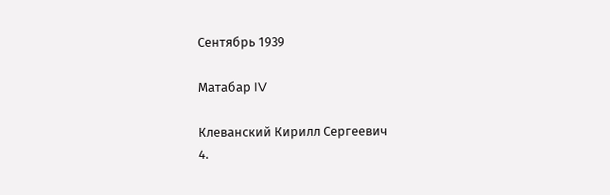Сентябрь 1939

Матабар IV

Клеванский Кирилл Сергеевич
4.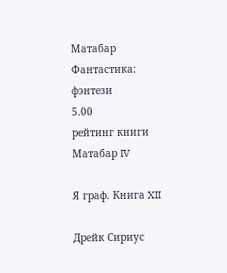Матабар
Фантастика:
фэнтези
5.00
рейтинг книги
Матабар IV

Я граф. Книга XII

Дрейк Сириус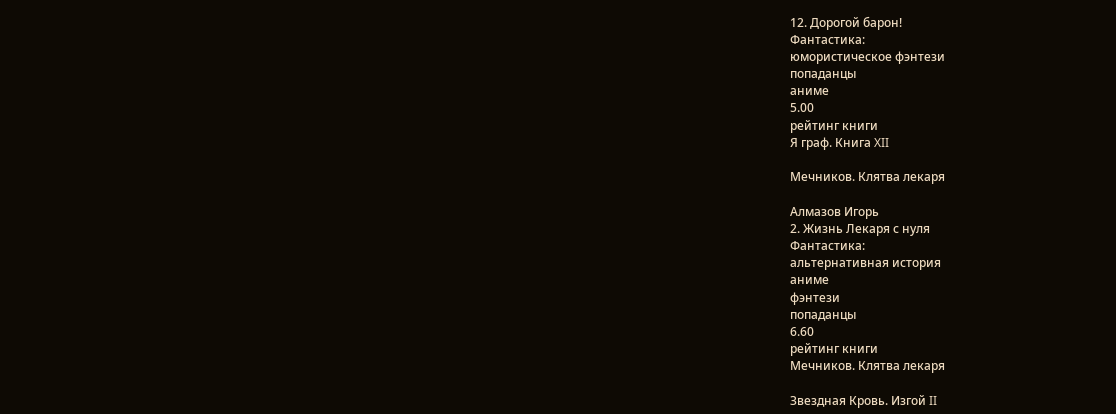12. Дорогой барон!
Фантастика:
юмористическое фэнтези
попаданцы
аниме
5.00
рейтинг книги
Я граф. Книга XII

Мечников. Клятва лекаря

Алмазов Игорь
2. Жизнь Лекаря с нуля
Фантастика:
альтернативная история
аниме
фэнтези
попаданцы
6.60
рейтинг книги
Мечников. Клятва лекаря

Звездная Кровь. Изгой II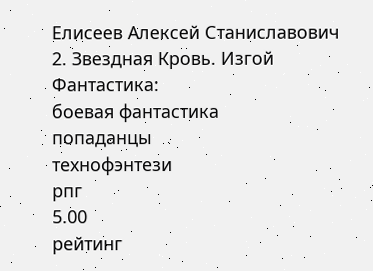Елисеев Алексей Станиславович
2. Звездная Кровь. Изгой
Фантастика:
боевая фантастика
попаданцы
технофэнтези
рпг
5.00
рейтинг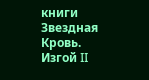книги
Звездная Кровь. Изгой II